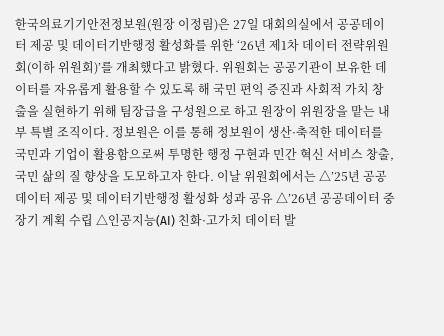한국의료기기안전정보원(원장 이정림)은 27일 대회의실에서 공공데이터 제공 및 데이터기반행정 활성화를 위한 ‘26년 제1차 데이터 전략위원회(이하 위원회)’를 개최했다고 밝혔다. 위원회는 공공기관이 보유한 데이터를 자유롭게 활용할 수 있도록 해 국민 편익 증진과 사회적 가치 창출을 실현하기 위해 팀장급을 구성원으로 하고 원장이 위원장을 맡는 내부 특별 조직이다. 정보원은 이를 통해 정보원이 생산·축적한 데이터를 국민과 기업이 활용함으로써 투명한 행정 구현과 민간 혁신 서비스 창출, 국민 삶의 질 향상을 도모하고자 한다. 이날 위원회에서는 △’25년 공공데이터 제공 및 데이터기반행정 활성화 성과 공유 △’26년 공공데이터 중장기 계획 수립 △인공지능(AI) 친화·고가치 데이터 발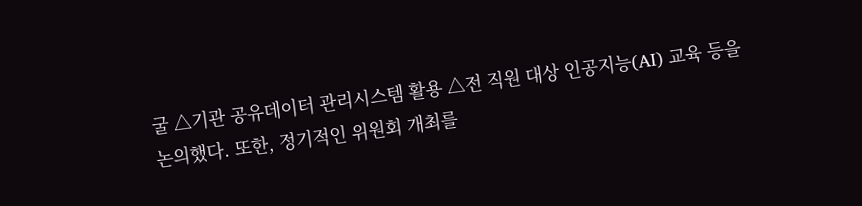굴 △기관 공유데이터 관리시스템 활용 △전 직원 대상 인공지능(AI) 교육 등을 논의했다. 또한, 정기적인 위원회 개최를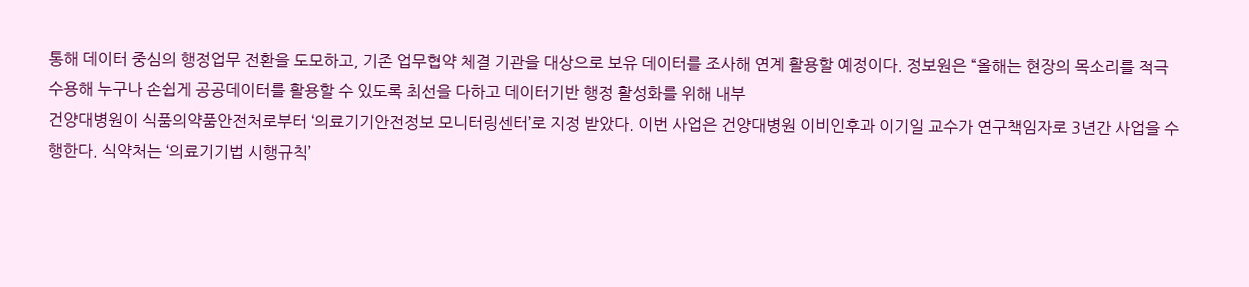통해 데이터 중심의 행정업무 전환을 도모하고, 기존 업무협약 체결 기관을 대상으로 보유 데이터를 조사해 연계 활용할 예정이다. 정보원은 “올해는 현장의 목소리를 적극 수용해 누구나 손쉽게 공공데이터를 활용할 수 있도록 최선을 다하고 데이터기반 행정 활성화를 위해 내부
건양대병원이 식품의약품안전처로부터 ‘의료기기안전정보 모니터링센터’로 지정 받았다. 이번 사업은 건양대병원 이비인후과 이기일 교수가 연구책임자로 3년간 사업을 수행한다. 식약처는 ‘의료기기법 시행규칙’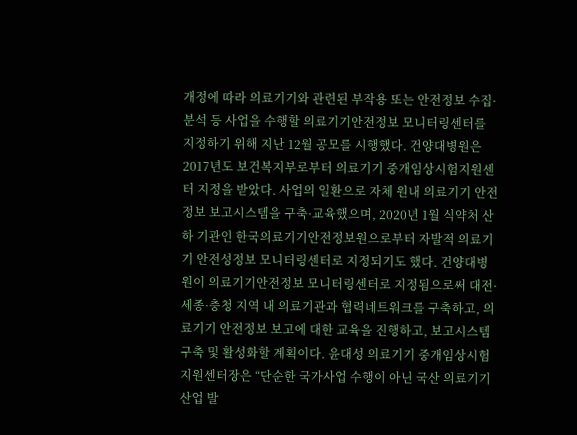개정에 따라 의료기기와 관련된 부작용 또는 안전정보 수집·분석 등 사업을 수행할 의료기기안전정보 모니터링센터를 지정하기 위해 지난 12월 공모를 시행했다. 건양대병원은 2017년도 보건복지부로부터 의료기기 중개임상시험지원센터 지정을 받았다. 사업의 일환으로 자체 원내 의료기기 안전정보 보고시스템을 구축·교육했으며, 2020년 1월 식약처 산하 기관인 한국의료기기안전정보원으로부터 자발적 의료기기 안전성정보 모니터링센터로 지정되기도 했다. 건양대병원이 의료기기안전정보 모니터링센터로 지정됨으로써 대전·세종·충청 지역 내 의료기관과 협력네트워크를 구축하고, 의료기기 안전정보 보고에 대한 교육을 진행하고, 보고시스템 구축 및 활성화할 계획이다. 윤대성 의료기기 중개임상시험지원센터장은 “단순한 국가사업 수행이 아닌 국산 의료기기산업 발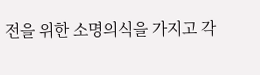전을 위한 소명의식을 가지고 각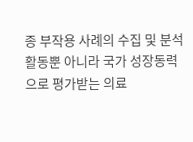종 부작용 사례의 수집 및 분석 활동뿐 아니라 국가 성장동력으로 평가받는 의료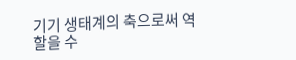기기 생태계의 축으로써 역할을 수